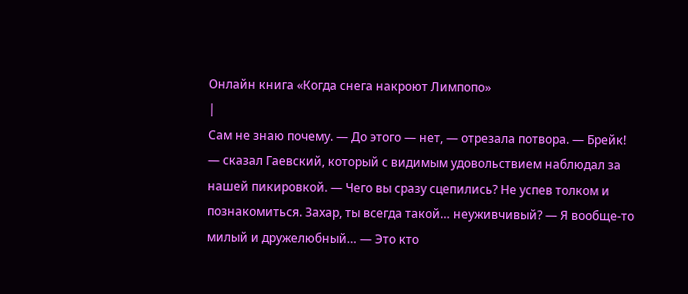Онлайн книга «Когда снега накроют Лимпопо»
|
Сам не знаю почему. — До этого — нет, — отрезала потвора. — Брейк! — сказал Гаевский, который с видимым удовольствием наблюдал за нашей пикировкой. — Чего вы сразу сцепились? Не успев толком и познакомиться. Захар, ты всегда такой… неуживчивый? — Я вообще-то милый и дружелюбный… — Это кто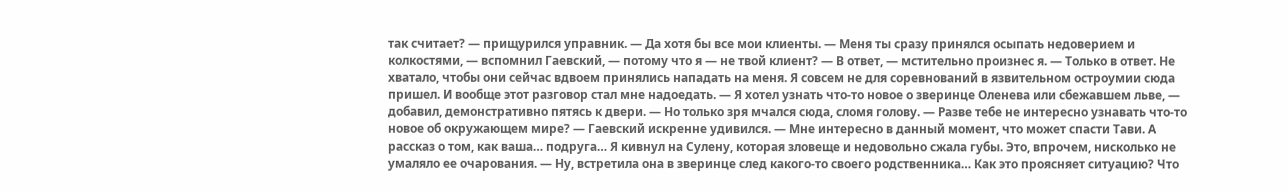так считает? — прищурился управник. — Да хотя бы все мои клиенты. — Меня ты сразу принялся осыпать недоверием и колкостями, — вспомнил Гаевский, — потому что я — не твой клиент? — В ответ, — мстительно произнес я. — Только в ответ. Не хватало, чтобы они сейчас вдвоем принялись нападать на меня. Я совсем не для соревнований в язвительном остроумии сюда пришел. И вообще этот разговор стал мне надоедать. — Я хотел узнать что-то новое о зверинце Оленева или сбежавшем льве, — добавил, демонстративно пятясь к двери. — Но только зря мчался сюда, сломя голову. — Разве тебе не интересно узнавать что-то новое об окружающем мире? — Гаевский искренне удивился. — Мне интересно в данный момент, что может спасти Тави. А рассказ о том, как ваша… подруга… Я кивнул на Сулену, которая зловеще и недовольно сжала губы. Это, впрочем, нисколько не умаляло ее очарования. — Ну, встретила она в зверинце след какого-то своего родственника… Как это проясняет ситуацию? Что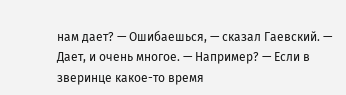нам дает? — Ошибаешься, — сказал Гаевский. — Дает, и очень многое. — Например? — Если в зверинце какое-то время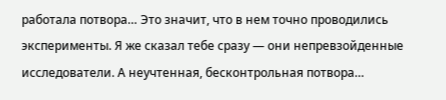работала потвора… Это значит, что в нем точно проводились эксперименты. Я же сказал тебе сразу — они непревзойденные исследователи. А неучтенная, бесконтрольная потвора…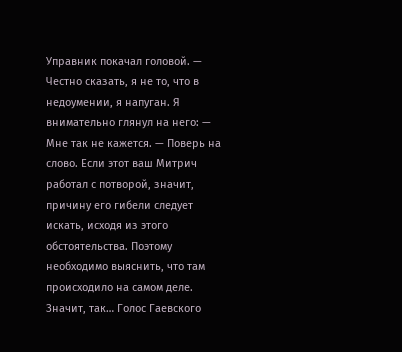Управник покачал головой. — Честно сказать, я не то, что в недоумении, я напуган. Я внимательно глянул на него: — Мне так не кажется. — Поверь на слово. Если этот ваш Митрич работал с потворой, значит, причину его гибели следует искать, исходя из этого обстоятельства. Поэтому необходимо выяснить, что там происходило на самом деле. Значит, так… Голос Гаевского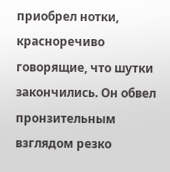приобрел нотки, красноречиво говорящие, что шутки закончились. Он обвел пронзительным взглядом резко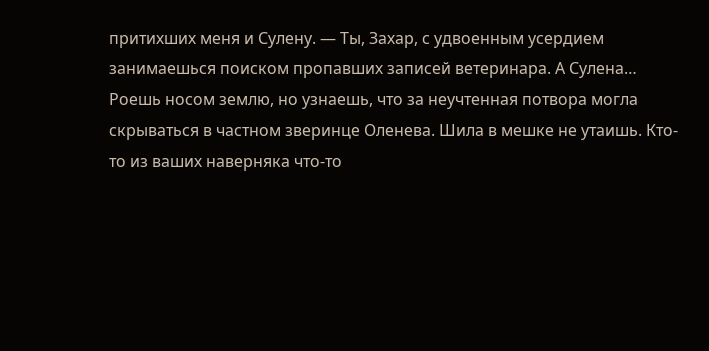притихших меня и Сулену. — Ты, Захар, с удвоенным усердием занимаешься поиском пропавших записей ветеринара. А Сулена… Роешь носом землю, но узнаешь, что за неучтенная потвора могла скрываться в частном зверинце Оленева. Шила в мешке не утаишь. Кто-то из ваших наверняка что-то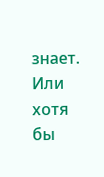знает. Или хотя бы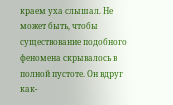краем уха слышал. Не может быть, чтобы существование подобного феномена скрывалось в полной пустоте. Он вдруг как-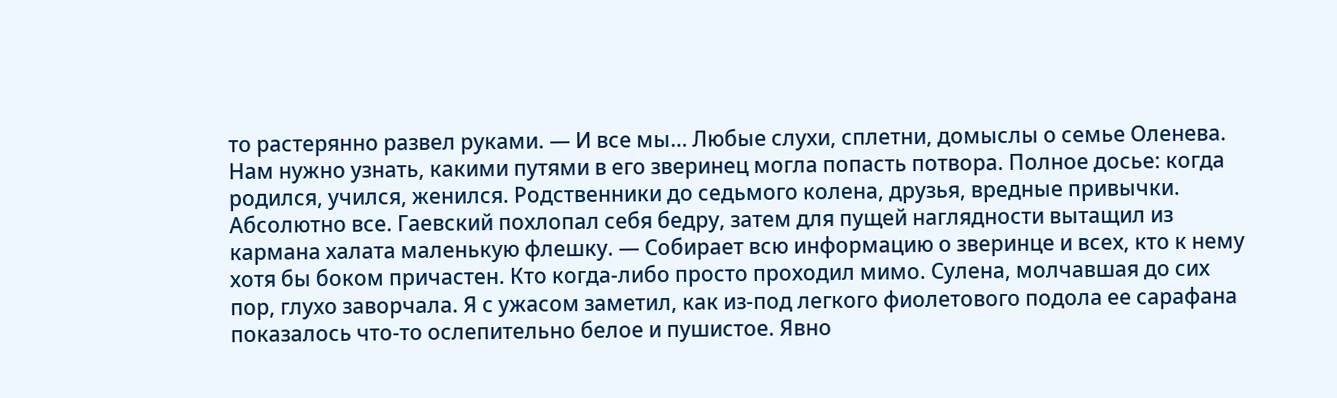то растерянно развел руками. — И все мы… Любые слухи, сплетни, домыслы о семье Оленева. Нам нужно узнать, какими путями в его зверинец могла попасть потвора. Полное досье: когда родился, учился, женился. Родственники до седьмого колена, друзья, вредные привычки. Абсолютно все. Гаевский похлопал себя бедру, затем для пущей наглядности вытащил из кармана халата маленькую флешку. — Собирает всю информацию о зверинце и всех, кто к нему хотя бы боком причастен. Кто когда-либо просто проходил мимо. Сулена, молчавшая до сих пор, глухо заворчала. Я с ужасом заметил, как из-под легкого фиолетового подола ее сарафана показалось что-то ослепительно белое и пушистое. Явно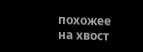похожее на хвост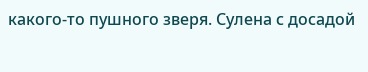какого-то пушного зверя. Сулена с досадой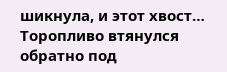шикнула, и этот хвост… Торопливо втянулся обратно под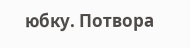юбку. Потвора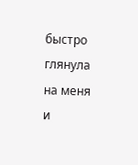быстро глянула на меня и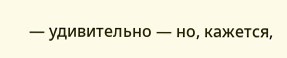— удивительно — но, кажется,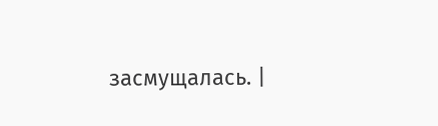засмущалась. |